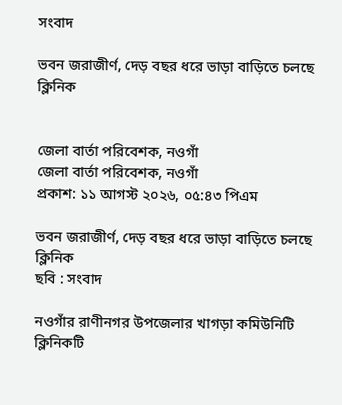সংবাদ

ভবন জরাজীর্ণ, দেড় বছর ধরে ভাড়া বাড়িতে চলছে ক্লিনিক


জেলা বার্তা পরিবেশক, নওগাঁ
জেলা বার্তা পরিবেশক, নওগাঁ
প্রকাশ: ১১ আগস্ট ২০২৬, ০৫:৪৩ পিএম

ভবন জরাজীর্ণ, দেড় বছর ধরে ভাড়া বাড়িতে চলছে ক্লিনিক
ছবি : সংবাদ

নওগাঁর রাণীনগর উপজেলার খাগড়া কমিউনিটি ক্লিনিকটি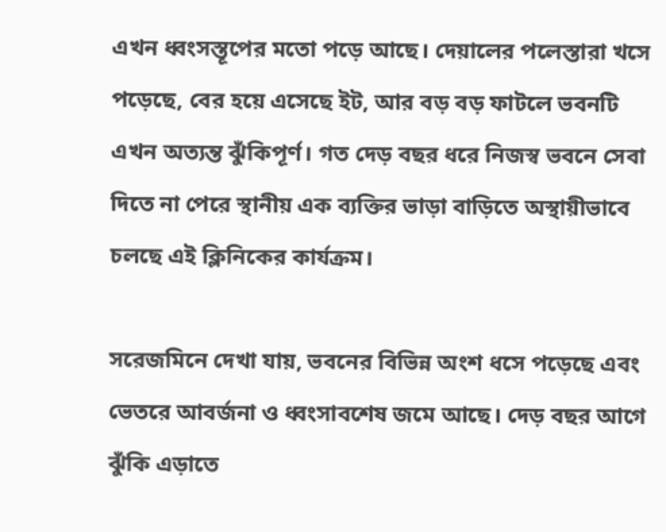এখন ধ্বংসস্তূপের মতো পড়ে আছে। দেয়ালের পলেস্তারা খসে পড়েছে, বের হয়ে এসেছে ইট, আর বড় বড় ফাটলে ভবনটি এখন অত্যন্ত ঝুঁকিপূর্ণ। গত দেড় বছর ধরে নিজস্ব ভবনে সেবা দিতে না পেরে স্থানীয় এক ব্যক্তির ভাড়া বাড়িতে অস্থায়ীভাবে চলছে এই ক্লিনিকের কার্যক্রম।

সরেজমিনে দেখা যায়, ভবনের বিভিন্ন অংশ ধসে পড়েছে এবং ভেতরে আবর্জনা ও ধ্বংসাবশেষ জমে আছে। দেড় বছর আগে ঝুঁকি এড়াতে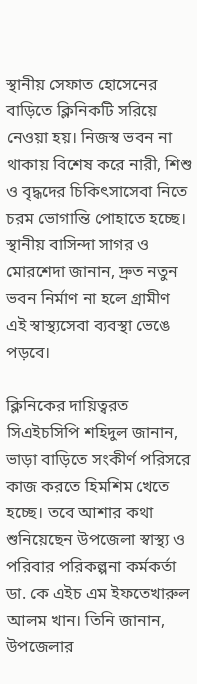স্থানীয় সেফাত হোসেনের বাড়িতে ক্লিনিকটি সরিয়ে নেওয়া হয়। নিজস্ব ভবন না থাকায় বিশেষ করে নারী, শিশু ও বৃদ্ধদের চিকিৎসাসেবা নিতে চরম ভোগান্তি পোহাতে হচ্ছে। স্থানীয় বাসিন্দা সাগর ও মোরশেদা জানান, দ্রুত নতুন ভবন নির্মাণ না হলে গ্রামীণ এই স্বাস্থ্যসেবা ব্যবস্থা ভেঙে পড়বে।

ক্লিনিকের দায়িত্বরত সিএইচসিপি শহিদুল জানান, ভাড়া বাড়িতে সংকীর্ণ পরিসরে কাজ করতে হিমশিম খেতে হচ্ছে। তবে আশার কথা শুনিয়েছেন উপজেলা স্বাস্থ্য ও পরিবার পরিকল্পনা কর্মকর্তা ডা. কে এইচ এম ইফতেখারুল আলম খান। তিনি জানান, উপজেলার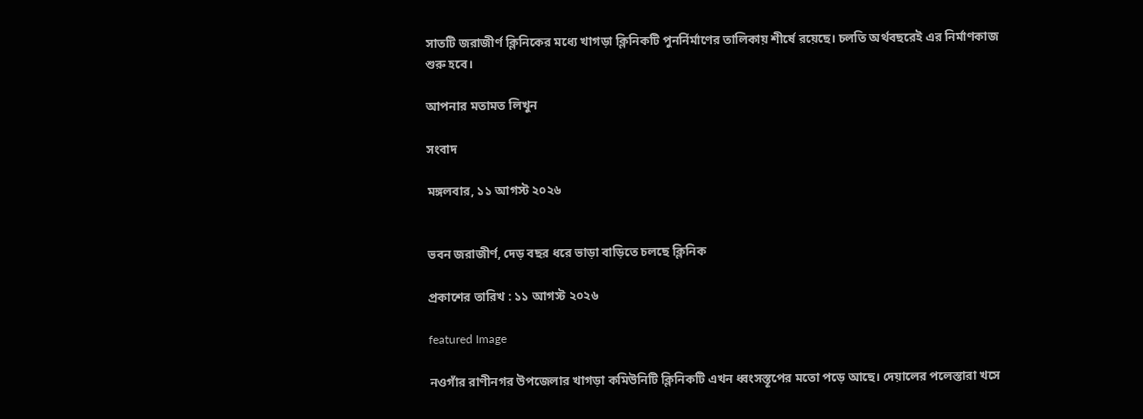সাতটি জরাজীর্ণ ক্লিনিকের মধ্যে খাগড়া ক্লিনিকটি পুনর্নির্মাণের তালিকায় শীর্ষে রয়েছে। চলতি অর্থবছরেই এর নির্মাণকাজ শুরু হবে।

আপনার মতামত লিখুন

সংবাদ

মঙ্গলবার, ১১ আগস্ট ২০২৬


ভবন জরাজীর্ণ, দেড় বছর ধরে ভাড়া বাড়িতে চলছে ক্লিনিক

প্রকাশের তারিখ : ১১ আগস্ট ২০২৬

featured Image

নওগাঁর রাণীনগর উপজেলার খাগড়া কমিউনিটি ক্লিনিকটি এখন ধ্বংসস্তূপের মতো পড়ে আছে। দেয়ালের পলেস্তারা খসে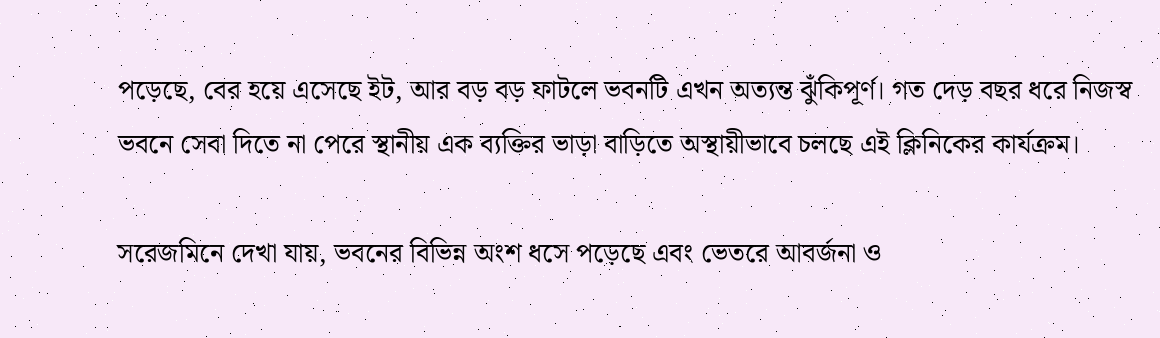পড়েছে, বের হয়ে এসেছে ইট, আর বড় বড় ফাটলে ভবনটি এখন অত্যন্ত ঝুঁকিপূর্ণ। গত দেড় বছর ধরে নিজস্ব ভবনে সেবা দিতে না পেরে স্থানীয় এক ব্যক্তির ভাড়া বাড়িতে অস্থায়ীভাবে চলছে এই ক্লিনিকের কার্যক্রম।

সরেজমিনে দেখা যায়, ভবনের বিভিন্ন অংশ ধসে পড়েছে এবং ভেতরে আবর্জনা ও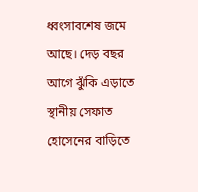ধ্বংসাবশেষ জমে আছে। দেড় বছর আগে ঝুঁকি এড়াতে স্থানীয় সেফাত হোসেনের বাড়িতে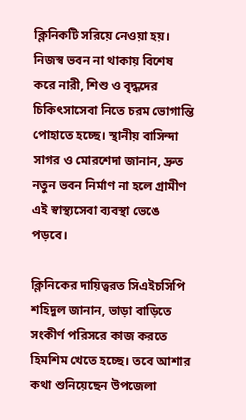ক্লিনিকটি সরিয়ে নেওয়া হয়। নিজস্ব ভবন না থাকায় বিশেষ করে নারী, শিশু ও বৃদ্ধদের চিকিৎসাসেবা নিতে চরম ভোগান্তি পোহাতে হচ্ছে। স্থানীয় বাসিন্দা সাগর ও মোরশেদা জানান, দ্রুত নতুন ভবন নির্মাণ না হলে গ্রামীণ এই স্বাস্থ্যসেবা ব্যবস্থা ভেঙে পড়বে।

ক্লিনিকের দায়িত্বরত সিএইচসিপি শহিদুল জানান, ভাড়া বাড়িতে সংকীর্ণ পরিসরে কাজ করতে হিমশিম খেতে হচ্ছে। তবে আশার কথা শুনিয়েছেন উপজেলা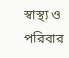স্বাস্থ্য ও পরিবার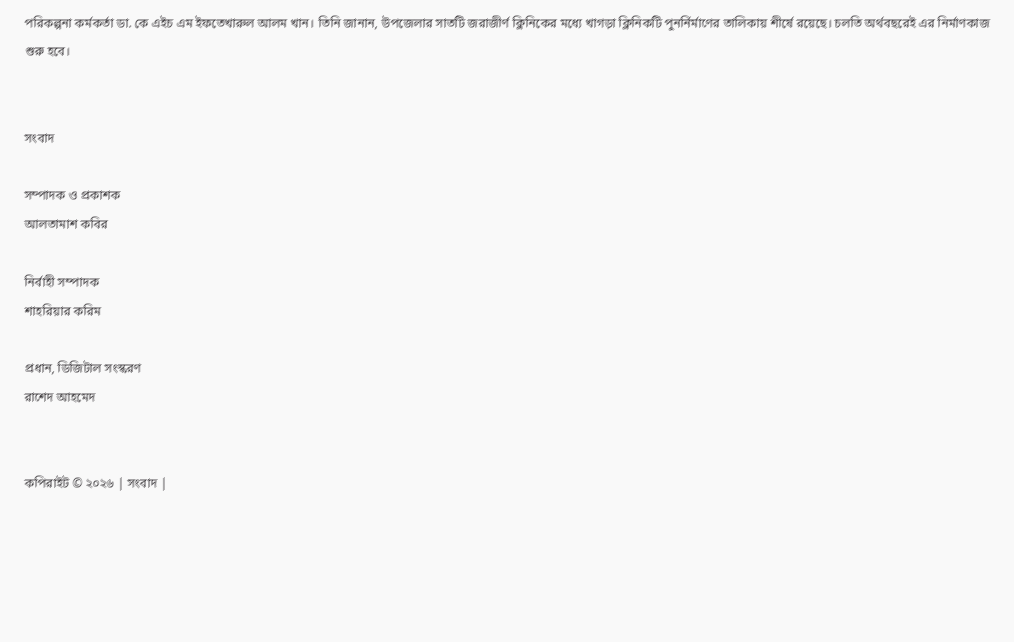পরিকল্পনা কর্মকর্তা ডা. কে এইচ এম ইফতেখারুল আলম খান। তিনি জানান, উপজেলার সাতটি জরাজীর্ণ ক্লিনিকের মধ্যে খাগড়া ক্লিনিকটি পুনর্নির্মাণের তালিকায় শীর্ষে রয়েছে। চলতি অর্থবছরেই এর নির্মাণকাজ শুরু হবে।


সংবাদ

সম্পাদক ও প্রকাশক
আলতামাশ কবির

নির্বাহী সম্পাদক
শাহরিয়ার করিম

প্রধান, ডিজিটাল সংস্করণ
রাশেদ আহমেদ


কপিরাইট © ২০২৬ | সংবাদ |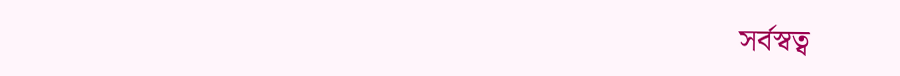সর্বস্বত্ব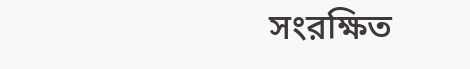সংরক্ষিত